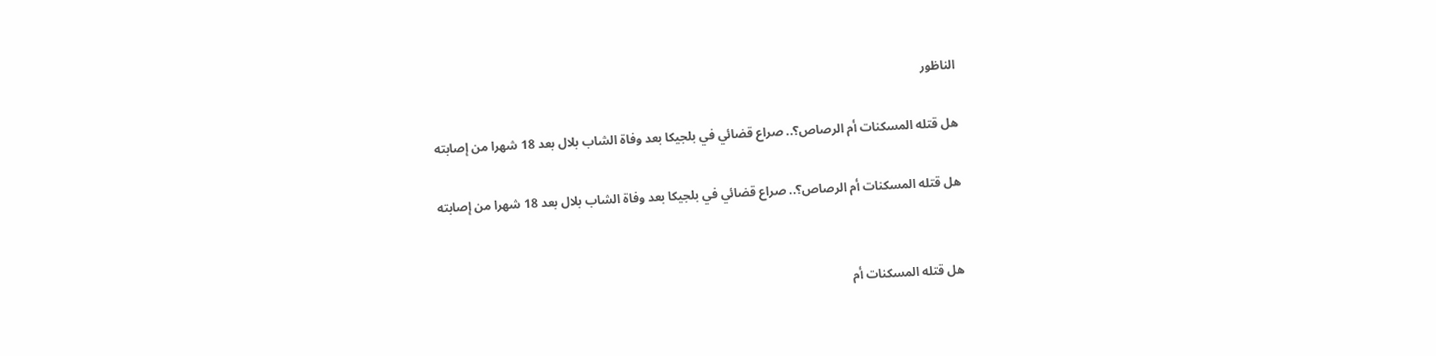الناظور

هل قتله المسكنات أم الرصاص؟.. صراع قضائي في بلجيكا بعد وفاة الشاب بلال بعد 18 شهرا من إصابته

هل قتله المسكنات أم الرصاص؟.. صراع قضائي في بلجيكا بعد وفاة الشاب بلال بعد 18 شهرا من إصابته


هل قتله المسكنات أم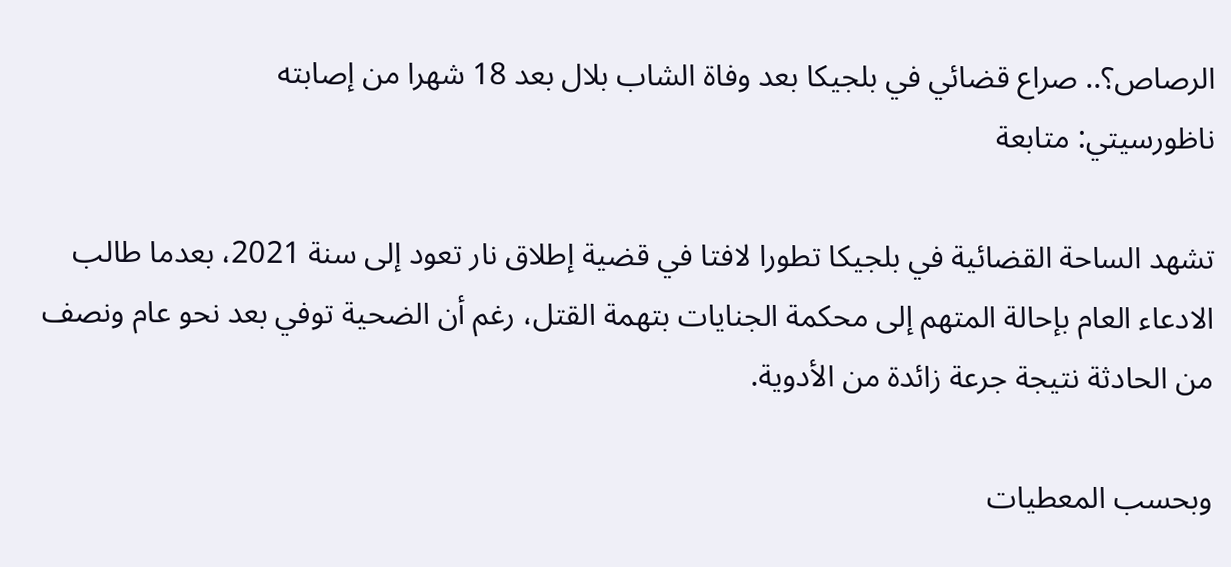الرصاص؟.. صراع قضائي في بلجيكا بعد وفاة الشاب بلال بعد 18 شهرا من إصابته
ناظورسيتي: متابعة

تشهد الساحة القضائية في بلجيكا تطورا لافتا في قضية إطلاق نار تعود إلى سنة 2021، بعدما طالب الادعاء العام بإحالة المتهم إلى محكمة الجنايات بتهمة القتل، رغم أن الضحية توفي بعد نحو عام ونصف من الحادثة نتيجة جرعة زائدة من الأدوية.

وبحسب المعطيات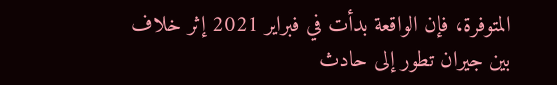المتوفرة، فإن الواقعة بدأت في فبراير 2021 إثر خلاف بين جيران تطور إلى حادث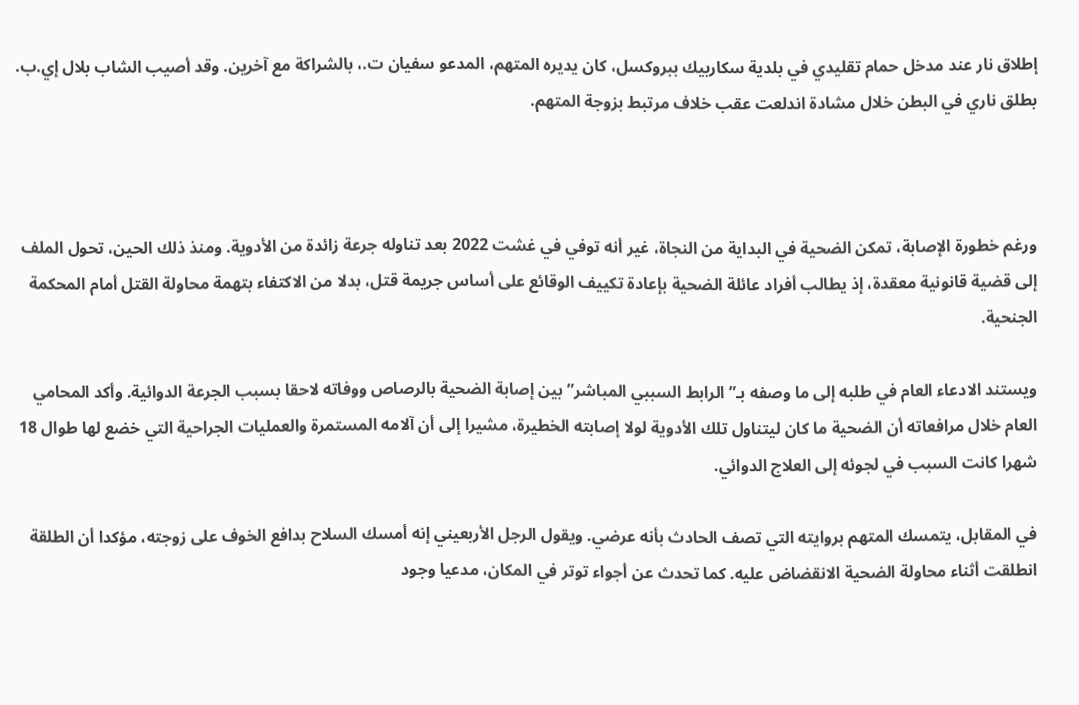إطلاق نار عند مدخل حمام تقليدي في بلدية سكاربيك ببروكسل، كان يديره المتهم، المدعو سفيان ت.، بالشراكة مع آخرين. وقد أصيب الشاب بلال إي.ب. بطلق ناري في البطن خلال مشادة اندلعت عقب خلاف مرتبط بزوجة المتهم.



ورغم خطورة الإصابة، تمكن الضحية في البداية من النجاة، غير أنه توفي في غشت 2022 بعد تناوله جرعة زائدة من الأدوية. ومنذ ذلك الحين، تحول الملف إلى قضية قانونية معقدة، إذ يطالب أفراد عائلة الضحية بإعادة تكييف الوقائع على أساس جريمة قتل، بدلا من الاكتفاء بتهمة محاولة القتل أمام المحكمة الجنحية.

ويستند الادعاء العام في طلبه إلى ما وصفه بـ”الرابط السببي المباشر” بين إصابة الضحية بالرصاص ووفاته لاحقا بسبب الجرعة الدوائية. وأكد المحامي العام خلال مرافعاته أن الضحية ما كان ليتناول تلك الأدوية لولا إصابته الخطيرة، مشيرا إلى أن آلامه المستمرة والعمليات الجراحية التي خضع لها طوال 18 شهرا كانت السبب في لجوئه إلى العلاج الدوائي.

في المقابل، يتمسك المتهم بروايته التي تصف الحادث بأنه عرضي. ويقول الرجل الأربعيني إنه أمسك السلاح بدافع الخوف على زوجته، مؤكدا أن الطلقة انطلقت أثناء محاولة الضحية الانقضاض عليه. كما تحدث عن أجواء توتر في المكان، مدعيا وجود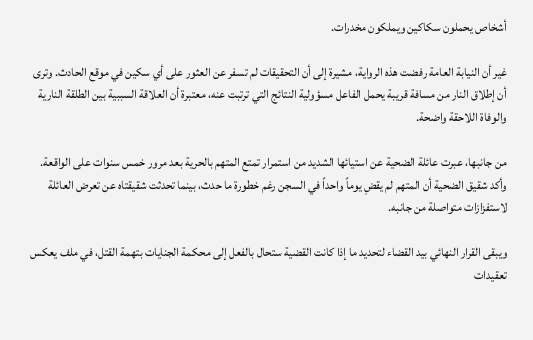أشخاص يحملون سكاكين ويملكون مخدرات.

غير أن النيابة العامة رفضت هذه الرواية، مشيرة إلى أن التحقيقات لم تسفر عن العثور على أي سكين في موقع الحادث. وترى أن إطلاق النار من مسافة قريبة يحمل الفاعل مسؤولية النتائج التي ترتبت عنه، معتبرة أن العلاقة السببية بين الطلقة النارية والوفاة اللاحقة واضحة.

من جانبها، عبرت عائلة الضحية عن استيائها الشديد من استمرار تمتع المتهم بالحرية بعد مرور خمس سنوات على الواقعة. وأكد شقيق الضحية أن المتهم لم يقضِ يوماً واحداً في السجن رغم خطورة ما حدث، بينما تحدثت شقيقتاه عن تعرض العائلة لاستفزازات متواصلة من جانبه.

ويبقى القرار النهائي بيد القضاء لتحديد ما إذا كانت القضية ستحال بالفعل إلى محكمة الجنايات بتهمة القتل، في ملف يعكس تعقيدات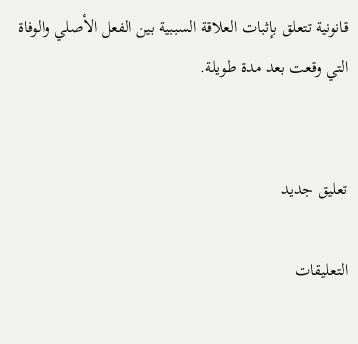قانونية تتعلق بإثبات العلاقة السببية بين الفعل الأصلي والوفاة التي وقعت بعد مدة طويلة.


تعليق جديد

التعليقات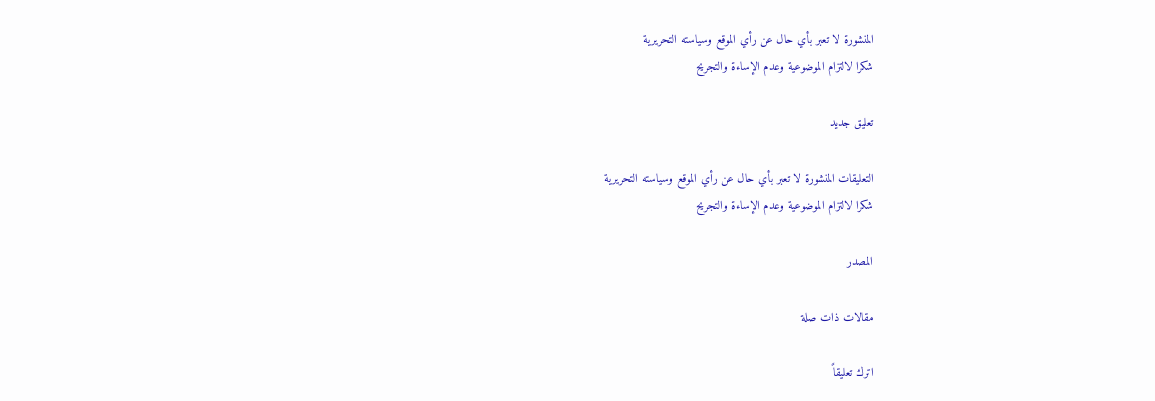المنشورة لا تعبر بأي حال عن رأي الموقع وسياسته التحريرية
شكرا لالتزام الموضوعية وعدم الإساءة والتجريح

تعليق جديد

التعليقات المنشورة لا تعبر بأي حال عن رأي الموقع وسياسته التحريرية
شكرا لالتزام الموضوعية وعدم الإساءة والتجريح

المصدر

مقالات ذات صلة

اترك تعليقاً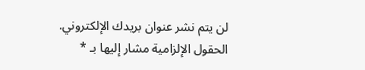لن يتم نشر عنوان بريدك الإلكتروني. الحقول الإلزامية مشار إليها بـ *